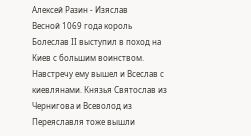Алексей Разин - Изяслав
Весной 1069 года король Болеслав II выступил в поход на Киев с большим воинством. Навстречу ему вышел и Всеслав с киевлянами. Князья Святослав из Чернигова и Всеволод из Переяславля тоже вышли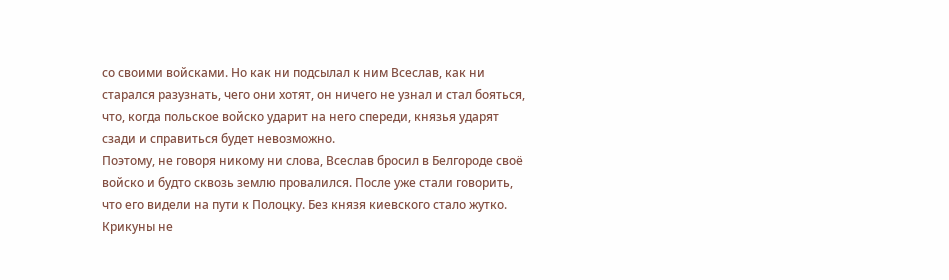со своими войсками. Но как ни подсылал к ним Всеслав, как ни старался разузнать, чего они хотят, он ничего не узнал и стал бояться, что, когда польское войско ударит на него спереди, князья ударят сзади и справиться будет невозможно.
Поэтому, не говоря никому ни слова, Всеслав бросил в Белгороде своё войско и будто сквозь землю провалился. После уже стали говорить, что его видели на пути к Полоцку. Без князя киевского стало жутко. Крикуны не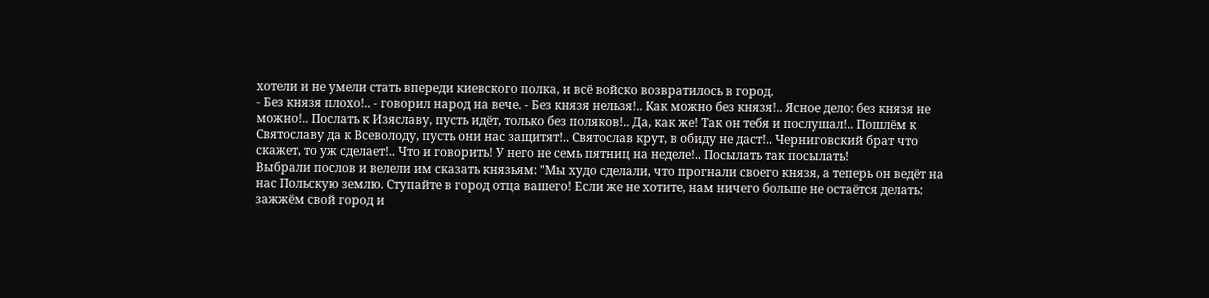хотели и не умели стать впереди киевского полка, и всё войско возвратилось в город.
- Без князя плохо!.. - говорил народ на вече. - Без князя нельзя!.. Как можно без князя!.. Ясное дело: без князя не можно!.. Послать к Изяславу, пусть идёт, только без поляков!.. Да, как же! Так он тебя и послушал!.. Пошлём к Святославу да к Всеволоду, пусть они нас защитят!.. Святослав крут, в обиду не даст!.. Черниговский брат что скажет, то уж сделает!.. Что и говорить! У него не семь пятниц на неделе!.. Посылать так посылать!
Выбрали послов и велели им сказать князьям: "Мы худо сделали, что прогнали своего князя, а теперь он ведёт на нас Польскую землю. Ступайте в город отца вашего! Если же не хотите, нам ничего больше не остаётся делать: зажжём свой город и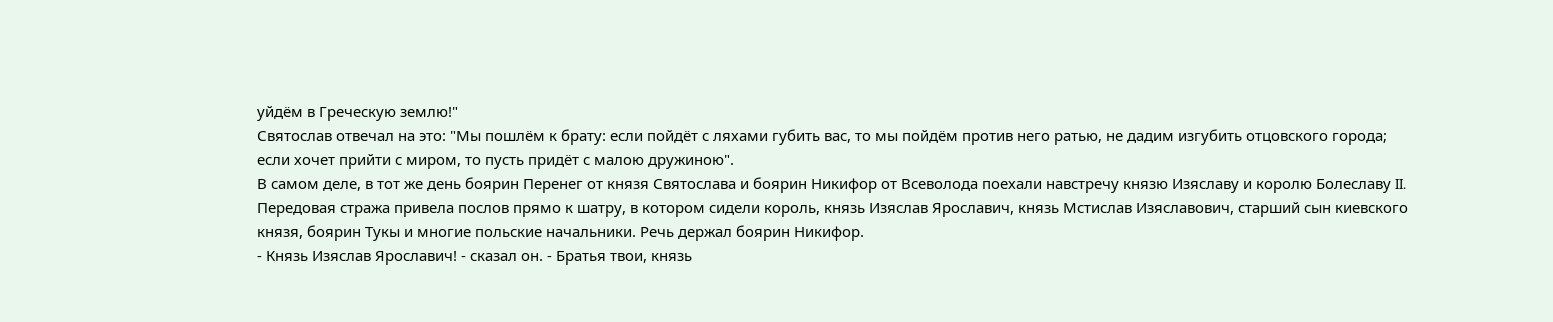уйдём в Греческую землю!"
Святослав отвечал на это: "Мы пошлём к брату: если пойдёт с ляхами губить вас, то мы пойдём против него ратью, не дадим изгубить отцовского города; если хочет прийти с миром, то пусть придёт с малою дружиною".
В самом деле, в тот же день боярин Перенег от князя Святослава и боярин Никифор от Всеволода поехали навстречу князю Изяславу и королю Болеславу II. Передовая стража привела послов прямо к шатру, в котором сидели король, князь Изяслав Ярославич, князь Мстислав Изяславович, старший сын киевского князя, боярин Тукы и многие польские начальники. Речь держал боярин Никифор.
- Князь Изяслав Ярославич! - сказал он. - Братья твои, князь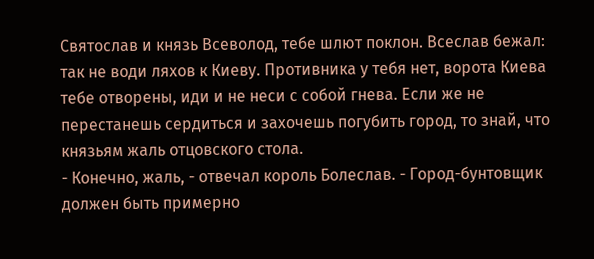Святослав и князь Всеволод, тебе шлют поклон. Всеслав бежал: так не води ляхов к Киеву. Противника у тебя нет, ворота Киева тебе отворены, иди и не неси с собой гнева. Если же не перестанешь сердиться и захочешь погубить город, то знай, что князьям жаль отцовского стола.
- Конечно, жаль, - отвечал король Болеслав. - Город-бунтовщик должен быть примерно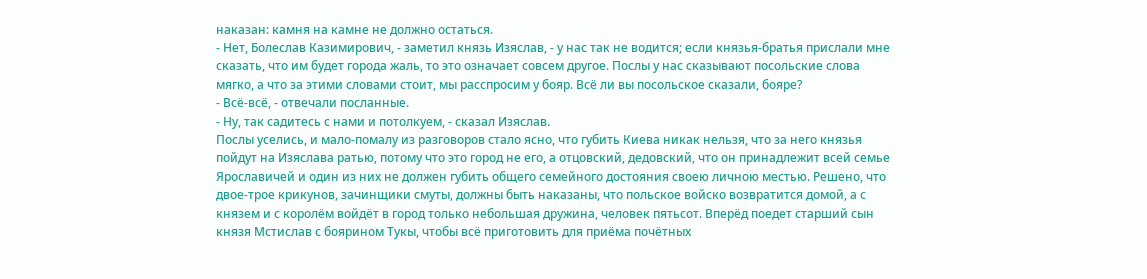наказан: камня на камне не должно остаться.
- Нет, Болеслав Казимирович, - заметил князь Изяслав, - у нас так не водится; если князья-братья прислали мне сказать, что им будет города жаль, то это означает совсем другое. Послы у нас сказывают посольские слова мягко, а что за этими словами стоит, мы расспросим у бояр. Всё ли вы посольское сказали, бояре?
- Всё-всё, - отвечали посланные.
- Ну, так садитесь с нами и потолкуем, - сказал Изяслав.
Послы уселись, и мало-помалу из разговоров стало ясно, что губить Киева никак нельзя, что за него князья пойдут на Изяслава ратью, потому что это город не его, а отцовский, дедовский, что он принадлежит всей семье Ярославичей и один из них не должен губить общего семейного достояния своею личною местью. Решено, что двое-трое крикунов, зачинщики смуты, должны быть наказаны, что польское войско возвратится домой, а с князем и с королём войдёт в город только небольшая дружина, человек пятьсот. Вперёд поедет старший сын князя Мстислав с боярином Тукы, чтобы всё приготовить для приёма почётных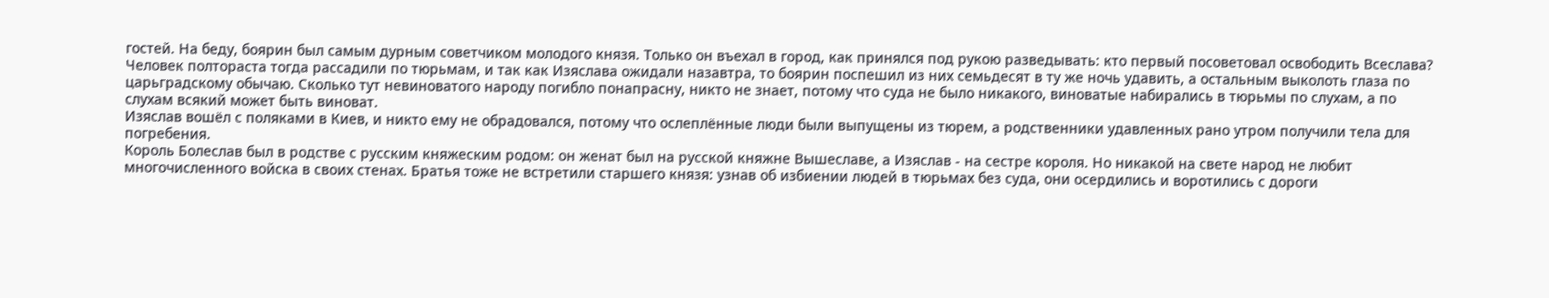гостей. На беду, боярин был самым дурным советчиком молодого князя. Только он въехал в город, как принялся под рукою разведывать: кто первый посоветовал освободить Всеслава? Человек полтораста тогда рассадили по тюрьмам, и так как Изяслава ожидали назавтра, то боярин поспешил из них семьдесят в ту же ночь удавить, а остальным выколоть глаза по царьградскому обычаю. Сколько тут невиноватого народу погибло понапрасну, никто не знает, потому что суда не было никакого, виноватые набирались в тюрьмы по слухам, а по слухам всякий может быть виноват.
Изяслав вошёл с поляками в Киев, и никто ему не обрадовался, потому что ослеплённые люди были выпущены из тюрем, а родственники удавленных рано утром получили тела для погребения.
Король Болеслав был в родстве с русским княжеским родом: он женат был на русской княжне Вышеславе, а Изяслав - на сестре короля. Но никакой на свете народ не любит многочисленного войска в своих стенах. Братья тоже не встретили старшего князя: узнав об избиении людей в тюрьмах без суда, они осердились и воротились с дороги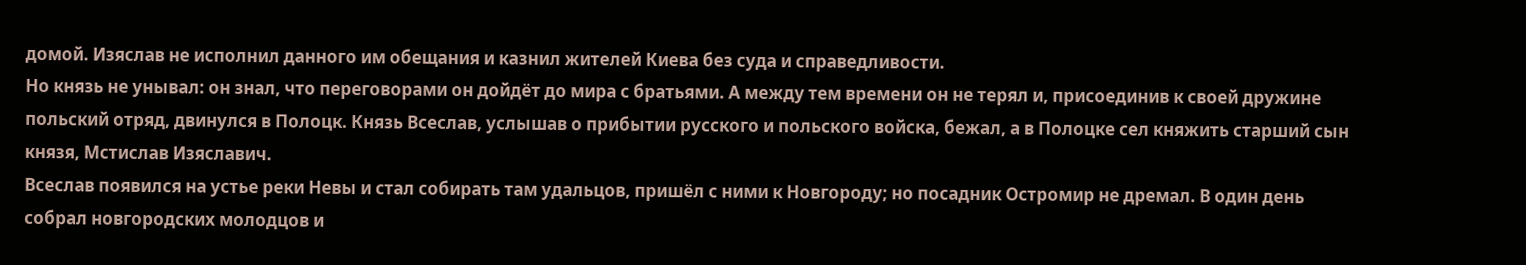домой. Изяслав не исполнил данного им обещания и казнил жителей Киева без суда и справедливости.
Но князь не унывал: он знал, что переговорами он дойдёт до мира с братьями. А между тем времени он не терял и, присоединив к своей дружине польский отряд, двинулся в Полоцк. Князь Всеслав, услышав о прибытии русского и польского войска, бежал, а в Полоцке сел княжить старший сын князя, Мстислав Изяславич.
Всеслав появился на устье реки Невы и стал собирать там удальцов, пришёл с ними к Новгороду; но посадник Остромир не дремал. В один день собрал новгородских молодцов и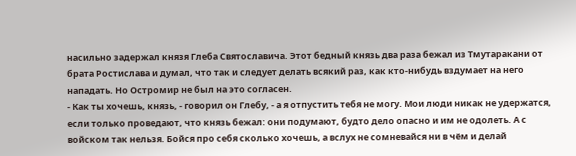насильно задержал князя Глеба Святославича. Этот бедный князь два раза бежал из Тмутаракани от брата Ростислава и думал, что так и следует делать всякий раз, как кто-нибудь вздумает на него нападать. Но Остромир не был на это согласен.
- Как ты хочешь, князь, - говорил он Глебу, - а я отпустить тебя не могу. Мои люди никак не удержатся, если только проведают, что князь бежал: они подумают, будто дело опасно и им не одолеть. А с войском так нельзя. Бойся про себя сколько хочешь, а вслух не сомневайся ни в чём и делай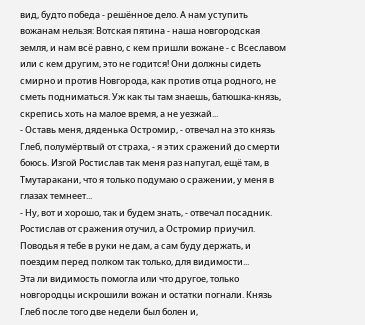вид, будто победа - решённое дело. А нам уступить вожанам нельзя: Вотская пятина - наша новгородская земля, и нам всё равно, с кем пришли вожане - с Всеславом или с кем другим, это не годится! Они должны сидеть смирно и против Новгорода, как против отца родного, не сметь подниматься. Уж как ты там знаешь, батюшка-князь, скрепись хоть на малое время, а не уезжай...
- Оставь меня, дяденька Остромир, - отвечал на это князь Глеб, полумёртвый от страха, - я этих сражений до смерти боюсь. Изгой Ростислав так меня раз напугал, ещё там, в Тмутаракани, что я только подумаю о сражении, у меня в глазах темнеет...
- Ну, вот и хорошо, так и будем знать, - отвечал посадник. Ростислав от сражения отучил, а Остромир приучил. Поводья я тебе в руки не дам, а сам буду держать, и поездим перед полком так только, для видимости...
Эта ли видимость помогла или что другое, только новгородцы искрошили вожан и остатки погнали. Князь Глеб после того две недели был болен и,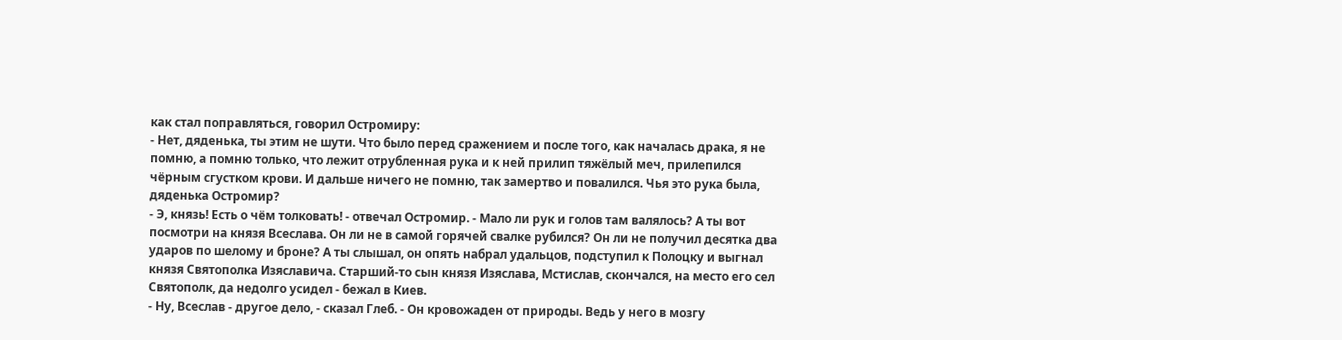как стал поправляться, говорил Остромиру:
- Нет, дяденька, ты этим не шути. Что было перед сражением и после того, как началась драка, я не помню, а помню только, что лежит отрубленная рука и к ней прилип тяжёлый меч, прилепился чёрным сгустком крови. И дальше ничего не помню, так замертво и повалился. Чья это рука была, дяденька Остромир?
- Э, князь! Есть о чём толковать! - отвечал Остромир. - Мало ли рук и голов там валялось? А ты вот посмотри на князя Всеслава. Он ли не в самой горячей свалке рубился? Он ли не получил десятка два ударов по шелому и броне? А ты слышал, он опять набрал удальцов, подступил к Полоцку и выгнал князя Святополка Изяславича. Старший-то сын князя Изяслава, Мстислав, скончался, на место его сел Святополк, да недолго усидел - бежал в Киев.
- Ну, Всеслав - другое дело, - сказал Глеб. - Он кровожаден от природы. Ведь у него в мозгу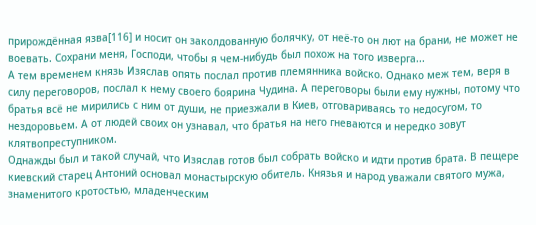прирождённая язва[116] и носит он заколдованную болячку, от неё-то он лют на брани, не может не воевать. Сохрани меня, Господи, чтобы я чем-нибудь был похож на того изверга...
А тем временем князь Изяслав опять послал против племянника войско. Однако меж тем, веря в силу переговоров, послал к нему своего боярина Чудина. А переговоры были ему нужны, потому что братья всё не мирились с ним от души, не приезжали в Киев, отговариваясь то недосугом, то нездоровьем. А от людей своих он узнавал, что братья на него гневаются и нередко зовут клятвопреступником.
Однажды был и такой случай, что Изяслав готов был собрать войско и идти против брата. В пещере киевский старец Антоний основал монастырскую обитель. Князья и народ уважали святого мужа, знаменитого кротостью, младенческим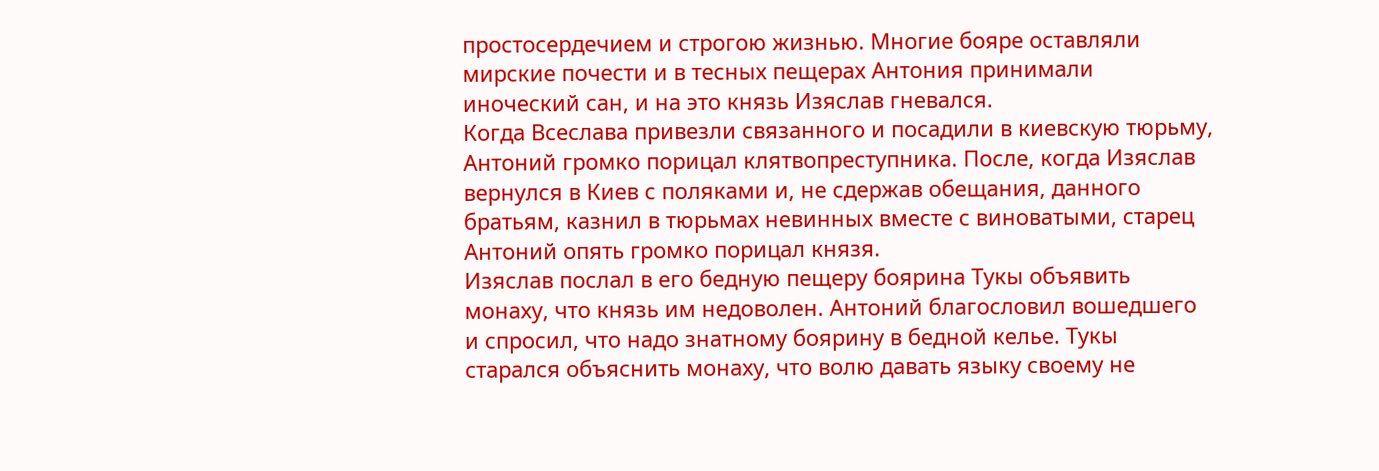простосердечием и строгою жизнью. Многие бояре оставляли мирские почести и в тесных пещерах Антония принимали иноческий сан, и на это князь Изяслав гневался.
Когда Всеслава привезли связанного и посадили в киевскую тюрьму, Антоний громко порицал клятвопреступника. После, когда Изяслав вернулся в Киев с поляками и, не сдержав обещания, данного братьям, казнил в тюрьмах невинных вместе с виноватыми, старец Антоний опять громко порицал князя.
Изяслав послал в его бедную пещеру боярина Тукы объявить монаху, что князь им недоволен. Антоний благословил вошедшего и спросил, что надо знатному боярину в бедной келье. Тукы старался объяснить монаху, что волю давать языку своему не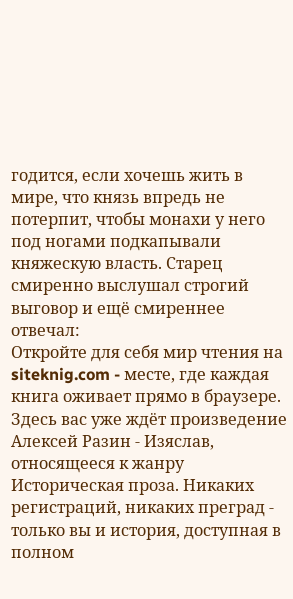годится, если хочешь жить в мире, что князь впредь не потерпит, чтобы монахи у него под ногами подкапывали княжескую власть. Старец смиренно выслушал строгий выговор и ещё смиреннее отвечал:
Откройте для себя мир чтения на siteknig.com - месте, где каждая книга оживает прямо в браузере. Здесь вас уже ждёт произведение Алексей Разин - Изяслав, относящееся к жанру Историческая проза. Никаких регистраций, никаких преград - только вы и история, доступная в полном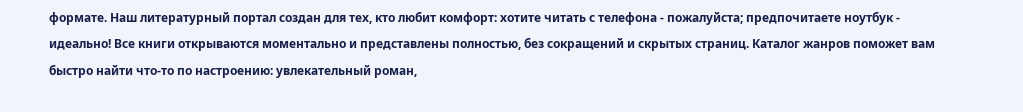формате. Наш литературный портал создан для тех, кто любит комфорт: хотите читать с телефона - пожалуйста; предпочитаете ноутбук - идеально! Все книги открываются моментально и представлены полностью, без сокращений и скрытых страниц. Каталог жанров поможет вам быстро найти что-то по настроению: увлекательный роман,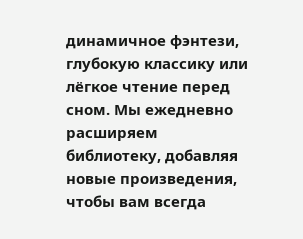динамичное фэнтези, глубокую классику или лёгкое чтение перед сном. Мы ежедневно расширяем библиотеку, добавляя новые произведения, чтобы вам всегда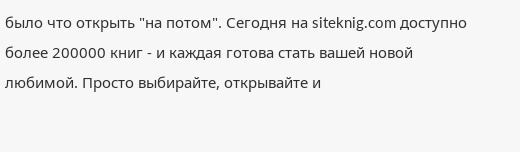было что открыть "на потом". Сегодня на siteknig.com доступно более 200000 книг - и каждая готова стать вашей новой любимой. Просто выбирайте, открывайте и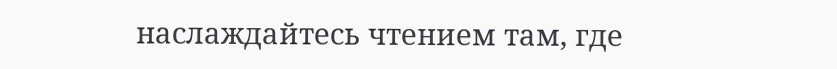наслаждайтесь чтением там, где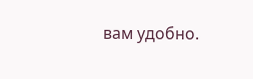вам удобно.